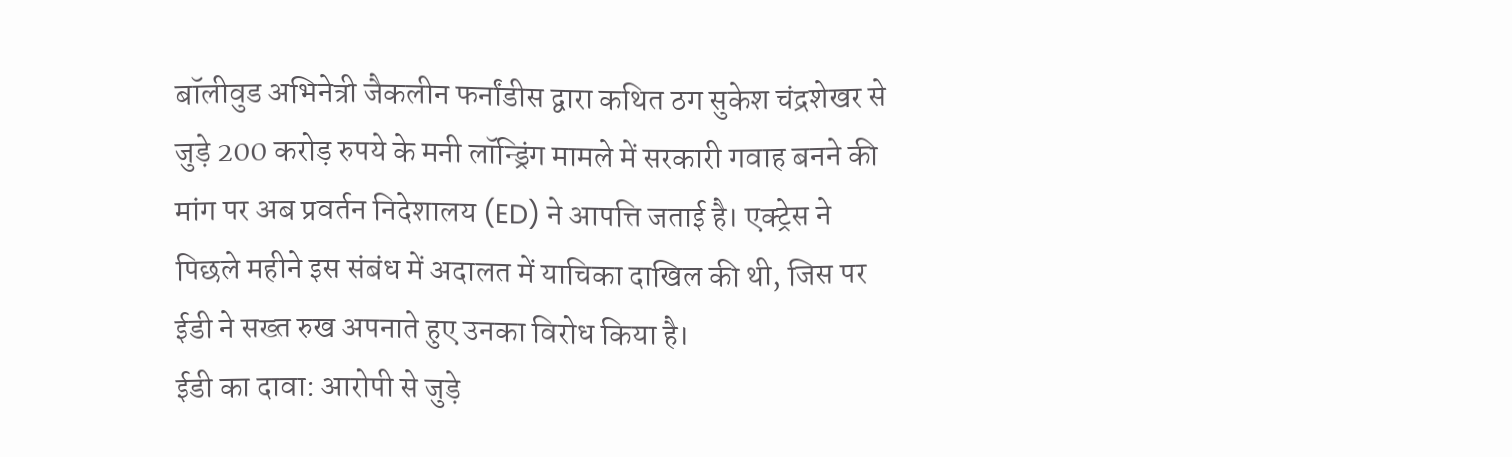बॉलीवुड अभिनेत्री जैकलीन फर्नांडीस द्वारा कथित ठग सुकेश चंद्रशेखर से जुड़े 200 करोड़ रुपये के मनी लॉन्ड्रिंग मामले में सरकारी गवाह बनने की मांग पर अब प्रवर्तन निदेशालय (ED) ने आपत्ति जताई है। एक्ट्रेस ने पिछले महीने इस संबंध में अदालत में याचिका दाखिल की थी, जिस पर ईडी ने सख्त रुख अपनाते हुए उनका विरोध किया है।
ईडी का दावा: आरोपी से जुड़े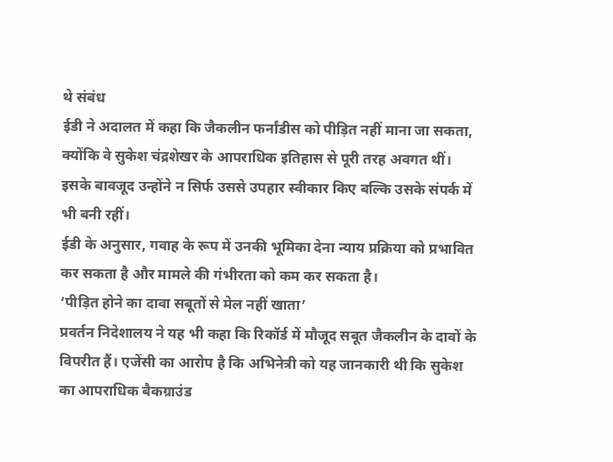थे संबंध
ईडी ने अदालत में कहा कि जैकलीन फर्नांडीस को पीड़ित नहीं माना जा सकता, क्योंकि वे सुकेश चंद्रशेखर के आपराधिक इतिहास से पूरी तरह अवगत थीं। इसके बावजूद उन्होंने न सिर्फ उससे उपहार स्वीकार किए बल्कि उसके संपर्क में भी बनी रहीं।
ईडी के अनुसार, गवाह के रूप में उनकी भूमिका देना न्याय प्रक्रिया को प्रभावित कर सकता है और मामले की गंभीरता को कम कर सकता है।
‘पीड़ित होने का दावा सबूतों से मेल नहीं खाता’
प्रवर्तन निदेशालय ने यह भी कहा कि रिकॉर्ड में मौजूद सबूत जैकलीन के दावों के विपरीत हैं। एजेंसी का आरोप है कि अभिनेत्री को यह जानकारी थी कि सुकेश का आपराधिक बैकग्राउंड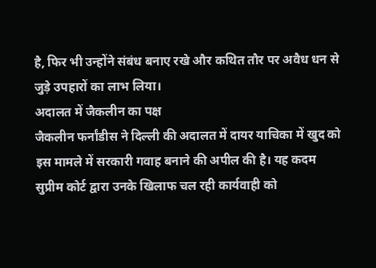है, फिर भी उन्होंने संबंध बनाए रखे और कथित तौर पर अवैध धन से जुड़े उपहारों का लाभ लिया।
अदालत में जैकलीन का पक्ष
जैकलीन फर्नांडीस ने दिल्ली की अदालत में दायर याचिका में खुद को इस मामले में सरकारी गवाह बनाने की अपील की है। यह कदम सुप्रीम कोर्ट द्वारा उनके खिलाफ चल रही कार्यवाही को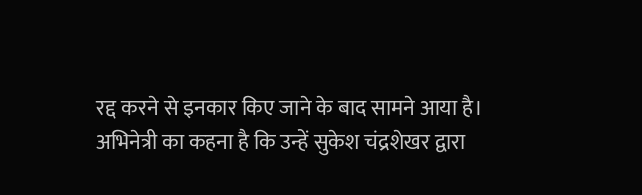रद्द करने से इनकार किए जाने के बाद सामने आया है।
अभिनेत्री का कहना है कि उन्हें सुकेश चंद्रशेखर द्वारा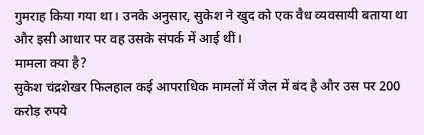गुमराह किया गया था। उनके अनुसार, सुकेश ने खुद को एक वैध व्यवसायी बताया था और इसी आधार पर वह उसके संपर्क में आई थीं।
मामला क्या है?
सुकेश चंद्रशेखर फिलहाल कई आपराधिक मामलों में जेल में बंद है और उस पर 200 करोड़ रुपये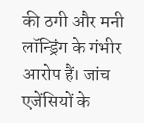की ठगी और मनी लॉन्ड्रिंग के गंभीर आरोप हैं। जांच एजेंसियों के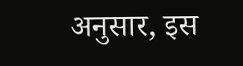अनुसार, इस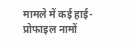मामले में कई हाई-प्रोफाइल नामों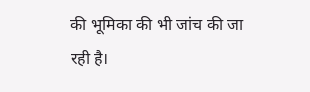की भूमिका की भी जांच की जा रही है।